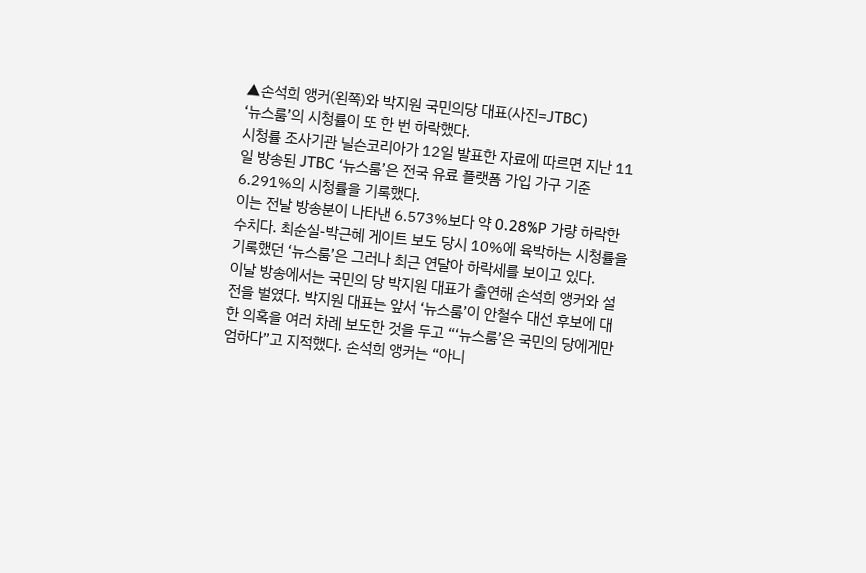▲손석희 앵커(왼쪽)와 박지원 국민의당 대표(사진=JTBC)
‘뉴스룸’의 시청률이 또 한 번 하락했다.
시청률 조사기관 닐슨코리아가 12일 발표한 자료에 따르면 지난 11일 방송된 JTBC ‘뉴스룸’은 전국 유료 플랫폼 가입 가구 기준 6.291%의 시청률을 기록했다.
이는 전날 방송분이 나타낸 6.573%보다 약 0.28%P 가량 하락한 수치다. 최순실-박근혜 게이트 보도 당시 10%에 육박하는 시청률을 기록했던 ‘뉴스룸’은 그러나 최근 연달아 하락세를 보이고 있다.
이날 방송에서는 국민의 당 박지원 대표가 출연해 손석희 앵커와 설전을 벌였다. 박지원 대표는 앞서 ‘뉴스룸’이 안철수 대선 후보에 대한 의혹을 여러 차례 보도한 것을 두고 “‘뉴스룸’은 국민의 당에게만 엄하다”고 지적했다. 손석희 앵커는 “아니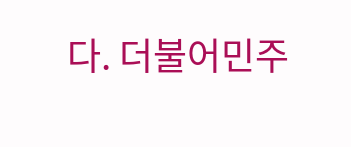다. 더불어민주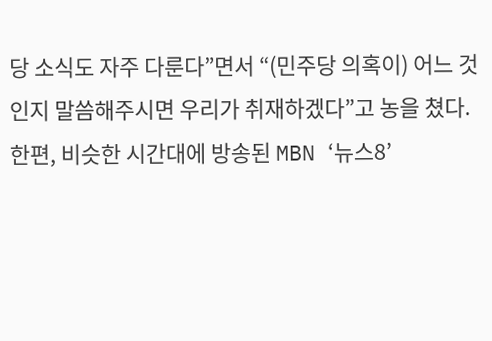당 소식도 자주 다룬다”면서 “(민주당 의혹이) 어느 것인지 말씀해주시면 우리가 취재하겠다”고 농을 쳤다.
한편, 비슷한 시간대에 방송된 MBN ‘뉴스8’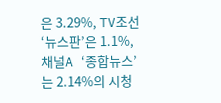은 3.29%, TV조선 ‘뉴스판’은 1.1%, 채널A ‘종합뉴스’는 2.14%의 시청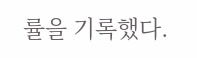률을 기록했다.